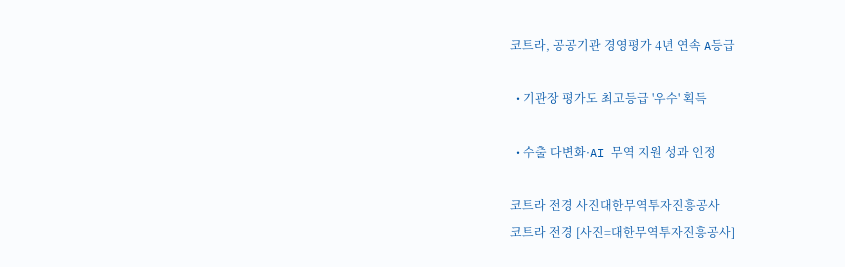코트라, 공공기관 경영평가 4년 연속 A등급

  • 기관장 평가도 최고등급 '우수' 획득

  • 수출 다변화·AI 무역 지원 성과 인정

코트라 전경 사진대한무역투자진흥공사
코트라 전경 [사진=대한무역투자진흥공사]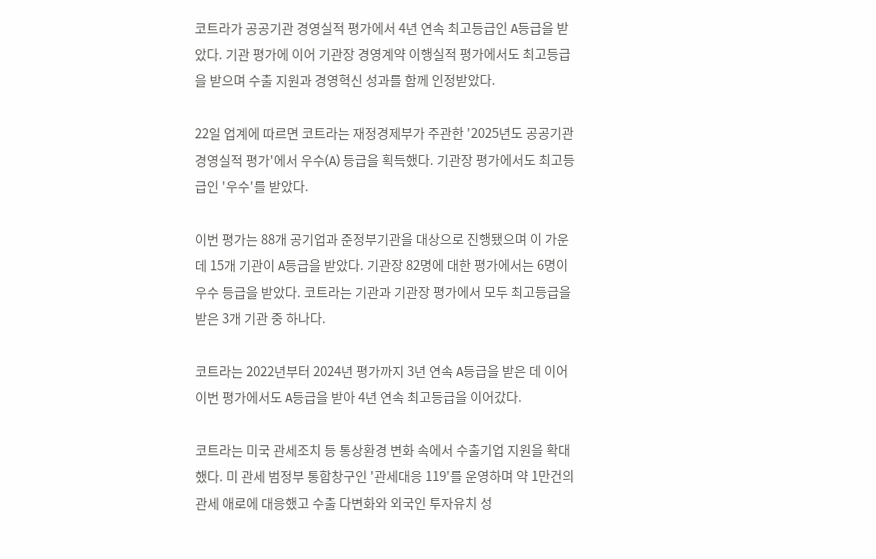코트라가 공공기관 경영실적 평가에서 4년 연속 최고등급인 A등급을 받았다. 기관 평가에 이어 기관장 경영계약 이행실적 평가에서도 최고등급을 받으며 수출 지원과 경영혁신 성과를 함께 인정받았다.

22일 업계에 따르면 코트라는 재정경제부가 주관한 '2025년도 공공기관 경영실적 평가'에서 우수(A) 등급을 획득했다. 기관장 평가에서도 최고등급인 '우수'를 받았다.

이번 평가는 88개 공기업과 준정부기관을 대상으로 진행됐으며 이 가운데 15개 기관이 A등급을 받았다. 기관장 82명에 대한 평가에서는 6명이 우수 등급을 받았다. 코트라는 기관과 기관장 평가에서 모두 최고등급을 받은 3개 기관 중 하나다.

코트라는 2022년부터 2024년 평가까지 3년 연속 A등급을 받은 데 이어 이번 평가에서도 A등급을 받아 4년 연속 최고등급을 이어갔다.

코트라는 미국 관세조치 등 통상환경 변화 속에서 수출기업 지원을 확대했다. 미 관세 범정부 통합창구인 '관세대응 119'를 운영하며 약 1만건의 관세 애로에 대응했고 수출 다변화와 외국인 투자유치 성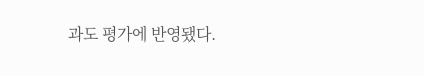과도 평가에 반영됐다.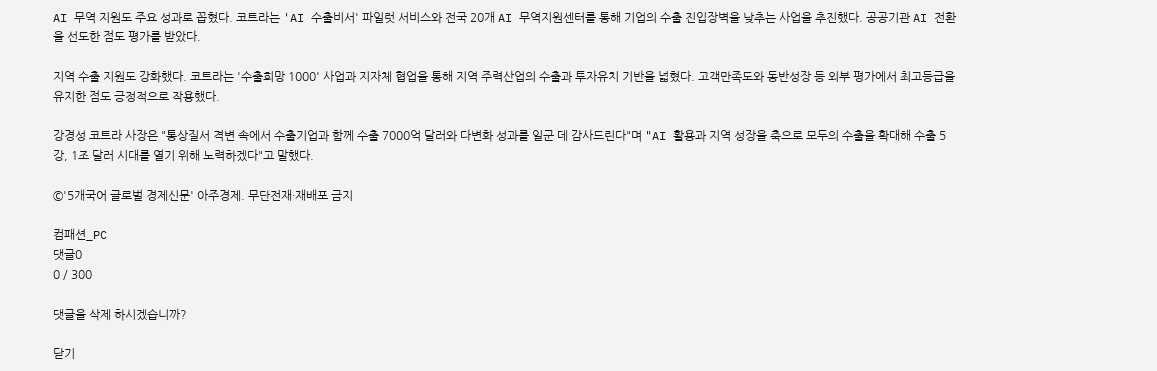AI 무역 지원도 주요 성과로 꼽혔다. 코트라는 'AI 수출비서' 파일럿 서비스와 전국 20개 AI 무역지원센터를 통해 기업의 수출 진입장벽을 낮추는 사업을 추진했다. 공공기관 AI 전환을 선도한 점도 평가를 받았다.

지역 수출 지원도 강화했다. 코트라는 '수출희망 1000' 사업과 지자체 협업을 통해 지역 주력산업의 수출과 투자유치 기반을 넓혔다. 고객만족도와 동반성장 등 외부 평가에서 최고등급을 유지한 점도 긍정적으로 작용했다.

강경성 코트라 사장은 "통상질서 격변 속에서 수출기업과 함께 수출 7000억 달러와 다변화 성과를 일군 데 감사드린다"며 "AI 활용과 지역 성장을 축으로 모두의 수출을 확대해 수출 5강, 1조 달러 시대를 열기 위해 노력하겠다"고 말했다.

©'5개국어 글로벌 경제신문' 아주경제. 무단전재·재배포 금지

컴패션_PC
댓글0
0 / 300

댓글을 삭제 하시겠습니까?

닫기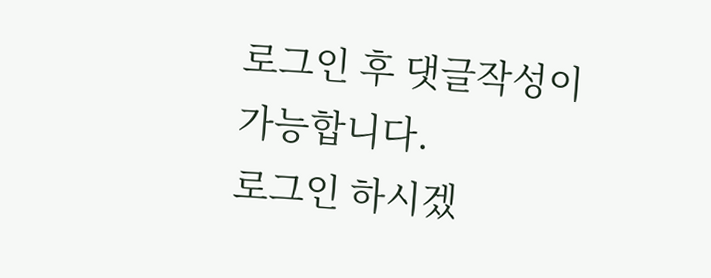로그인 후 댓글작성이 가능합니다.
로그인 하시겠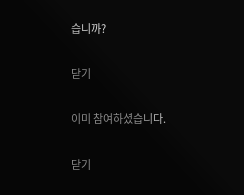습니까?

닫기

이미 참여하셨습니다.

닫기